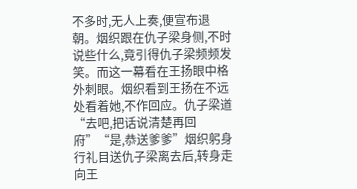不多时,无人上奏,便宣布退朝。烟织跟在仇子梁身侧,不时说些什么,竟引得仇子梁频频发笑。而这一幕看在王扬眼中格外刺眼。烟织看到王扬在不远处看着她,不作回应。仇子梁道“去吧,把话说清楚再回府”“是,恭送爹爹”烟织躬身行礼目送仇子梁离去后,转身走向王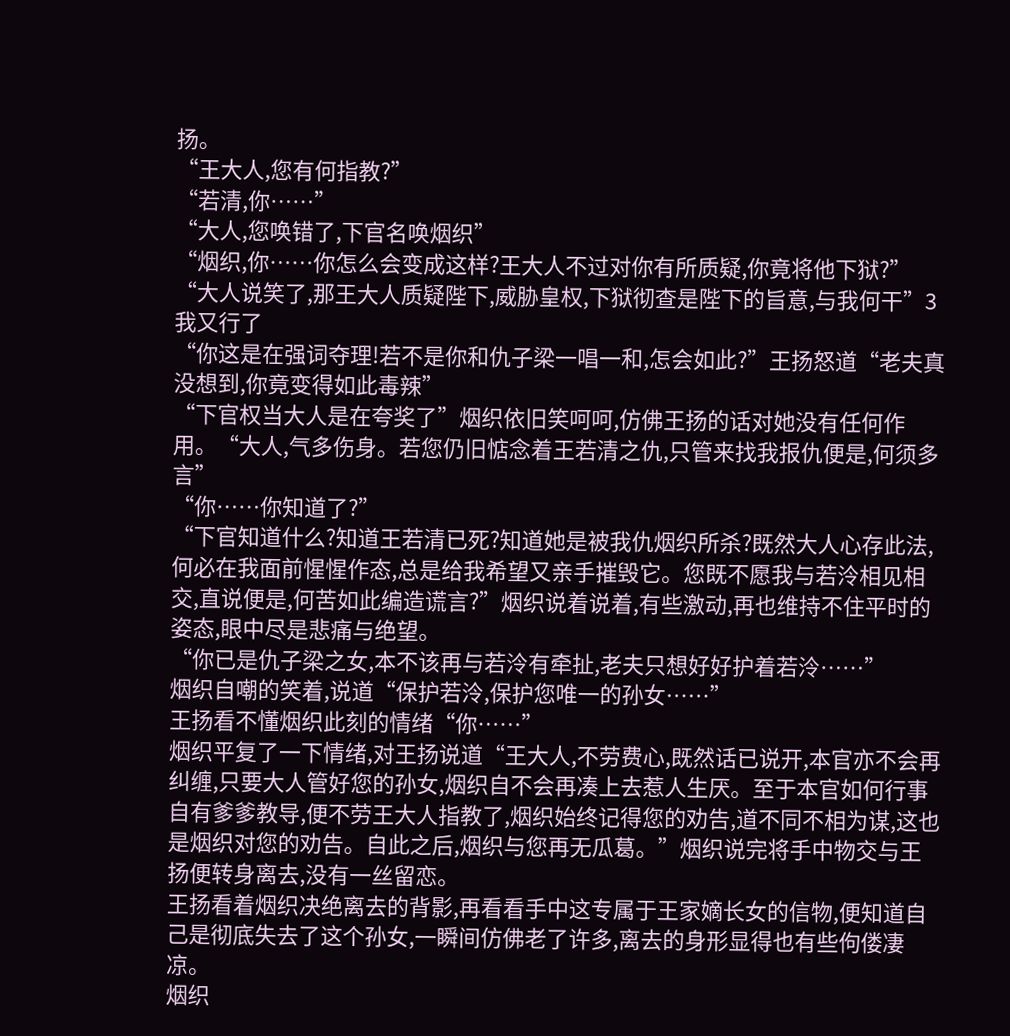扬。
“王大人,您有何指教?”
“若清,你……”
“大人,您唤错了,下官名唤烟织”
“烟织,你……你怎么会变成这样?王大人不过对你有所质疑,你竟将他下狱?”
“大人说笑了,那王大人质疑陛下,威胁皇权,下狱彻查是陛下的旨意,与我何干”3
我又行了
“你这是在强词夺理!若不是你和仇子梁一唱一和,怎会如此?”王扬怒道“老夫真没想到,你竟变得如此毒辣”
“下官权当大人是在夸奖了”烟织依旧笑呵呵,仿佛王扬的话对她没有任何作用。“大人,气多伤身。若您仍旧惦念着王若清之仇,只管来找我报仇便是,何须多言”
“你……你知道了?”
“下官知道什么?知道王若清已死?知道她是被我仇烟织所杀?既然大人心存此法,何必在我面前惺惺作态,总是给我希望又亲手摧毁它。您既不愿我与若泠相见相交,直说便是,何苦如此编造谎言?”烟织说着说着,有些激动,再也维持不住平时的姿态,眼中尽是悲痛与绝望。
“你已是仇子梁之女,本不该再与若泠有牵扯,老夫只想好好护着若泠……”
烟织自嘲的笑着,说道“保护若泠,保护您唯一的孙女……”
王扬看不懂烟织此刻的情绪“你……”
烟织平复了一下情绪,对王扬说道“王大人,不劳费心,既然话已说开,本官亦不会再纠缠,只要大人管好您的孙女,烟织自不会再凑上去惹人生厌。至于本官如何行事自有爹爹教导,便不劳王大人指教了,烟织始终记得您的劝告,道不同不相为谋,这也是烟织对您的劝告。自此之后,烟织与您再无瓜葛。”烟织说完将手中物交与王扬便转身离去,没有一丝留恋。
王扬看着烟织决绝离去的背影,再看看手中这专属于王家嫡长女的信物,便知道自己是彻底失去了这个孙女,一瞬间仿佛老了许多,离去的身形显得也有些佝偻凄凉。
烟织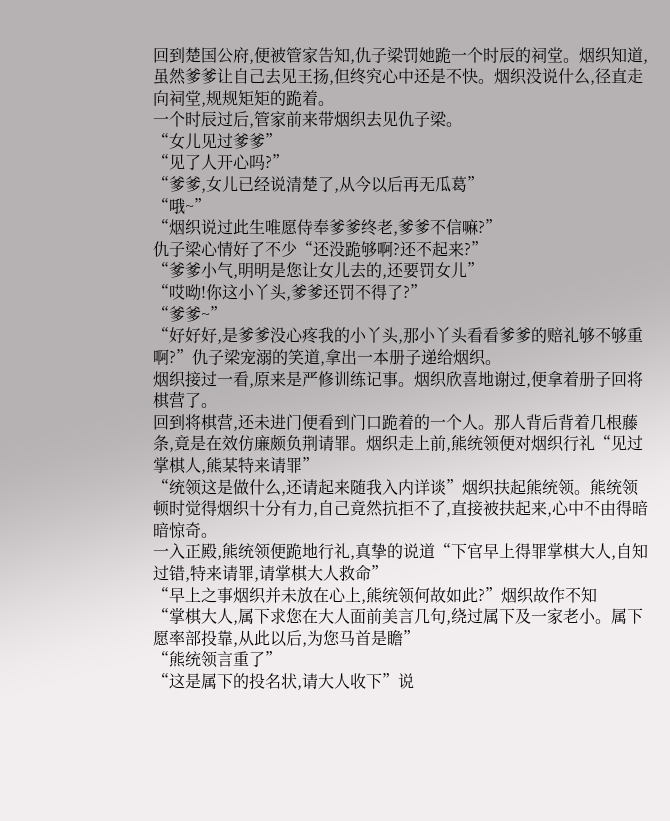回到楚国公府,便被管家告知,仇子梁罚她跪一个时辰的祠堂。烟织知道,虽然爹爹让自己去见王扬,但终究心中还是不快。烟织没说什么,径直走向祠堂,规规矩矩的跪着。
一个时辰过后,管家前来带烟织去见仇子梁。
“女儿见过爹爹”
“见了人开心吗?”
“爹爹,女儿已经说清楚了,从今以后再无瓜葛”
“哦~”
“烟织说过此生唯愿侍奉爹爹终老,爹爹不信嘛?”
仇子梁心情好了不少“还没跪够啊?还不起来?”
“爹爹小气,明明是您让女儿去的,还要罚女儿”
“哎呦!你这小丫头,爹爹还罚不得了?”
“爹爹~”
“好好好,是爹爹没心疼我的小丫头,那小丫头看看爹爹的赔礼够不够重啊?”仇子梁宠溺的笑道,拿出一本册子递给烟织。
烟织接过一看,原来是严修训练记事。烟织欣喜地谢过,便拿着册子回将棋营了。
回到将棋营,还未进门便看到门口跪着的一个人。那人背后背着几根藤条,竟是在效仿廉颇负荆请罪。烟织走上前,熊统领便对烟织行礼“见过掌棋人,熊某特来请罪”
“统领这是做什么,还请起来随我入内详谈”烟织扶起熊统领。熊统领顿时觉得烟织十分有力,自己竟然抗拒不了,直接被扶起来,心中不由得暗暗惊奇。
一入正殿,熊统领便跪地行礼,真挚的说道“下官早上得罪掌棋大人,自知过错,特来请罪,请掌棋大人救命”
“早上之事烟织并未放在心上,熊统领何故如此?”烟织故作不知
“掌棋大人,属下求您在大人面前美言几句,绕过属下及一家老小。属下愿率部投靠,从此以后,为您马首是瞻”
“熊统领言重了”
“这是属下的投名状,请大人收下”说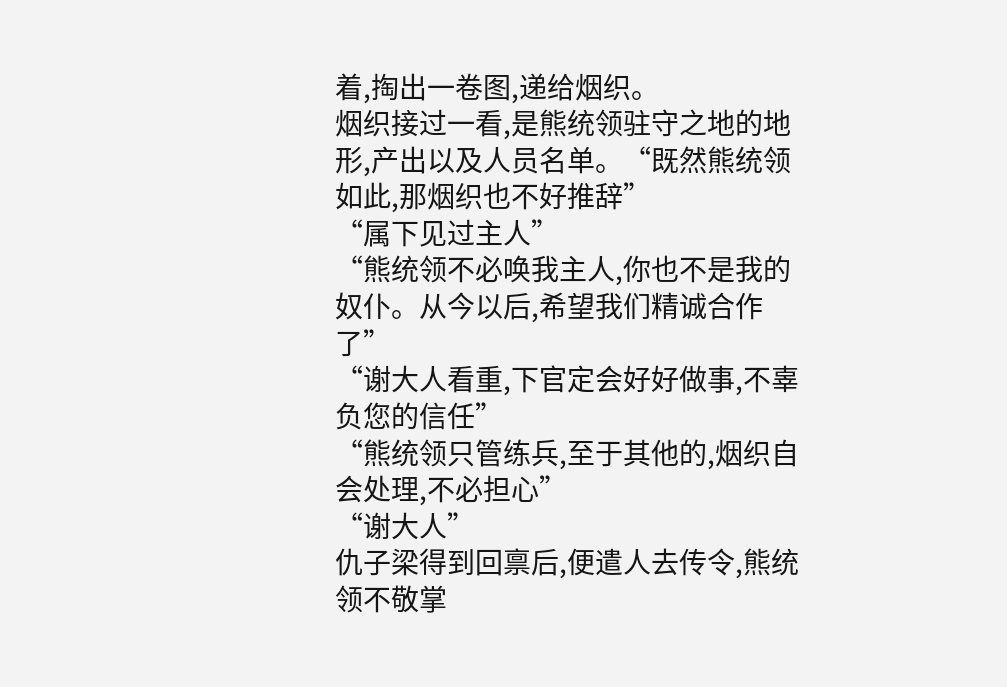着,掏出一卷图,递给烟织。
烟织接过一看,是熊统领驻守之地的地形,产出以及人员名单。“既然熊统领如此,那烟织也不好推辞”
“属下见过主人”
“熊统领不必唤我主人,你也不是我的奴仆。从今以后,希望我们精诚合作了”
“谢大人看重,下官定会好好做事,不辜负您的信任”
“熊统领只管练兵,至于其他的,烟织自会处理,不必担心”
“谢大人”
仇子梁得到回禀后,便遣人去传令,熊统领不敬掌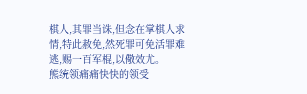棋人,其罪当诛,但念在掌棋人求情,特此赦免,然死罪可免活罪难逃,赐一百军棍,以儆效尤。
熊统领痛痛快快的领受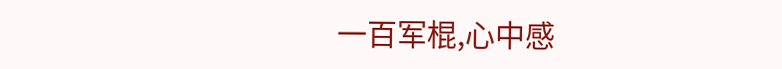一百军棍,心中感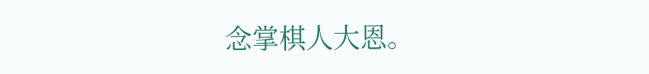念掌棋人大恩。